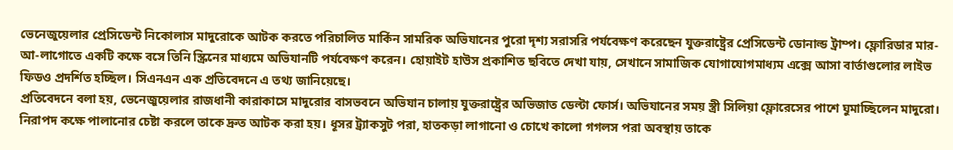ভেনেজুয়েলার প্রেসিডেন্ট নিকোলাস মাদুরোকে আটক করতে পরিচালিত মার্কিন সামরিক অভিযানের পুরো দৃশ্য সরাসরি পর্যবেক্ষণ করেছেন যুক্তরাষ্ট্রের প্রেসিডেন্ট ডোনাল্ড ট্রাম্প। ফ্লোরিডার মার-আ-লাগোতে একটি কক্ষে বসে তিনি স্ক্রিনের মাধ্যমে অভিযানটি পর্যবেক্ষণ করেন। হোয়াইট হাউস প্রকাশিত ছবিতে দেখা যায়, সেখানে সামাজিক যোগাযোগমাধ্যম এক্সে আসা বার্তাগুলোর লাইভ ফিডও প্রদর্শিত হচ্ছিল। সিএনএন এক প্রতিবেদনে এ তথ্য জানিয়েছে।
প্রতিবেদনে বলা হয়, ভেনেজুয়েলার রাজধানী কারাকাসে মাদুরোর বাসভবনে অভিযান চালায় যুক্তরাষ্ট্রের অভিজাত ডেল্টা ফোর্স। অভিযানের সময় স্ত্রী সিলিয়া ফ্লোরেসের পাশে ঘুমাচ্ছিলেন মাদুরো। নিরাপদ কক্ষে পালানোর চেষ্টা করলে তাকে দ্রুত আটক করা হয়। ধূসর ট্র্যাকসুট পরা, হাতকড়া লাগানো ও চোখে কালো গগলস পরা অবস্থায় তাকে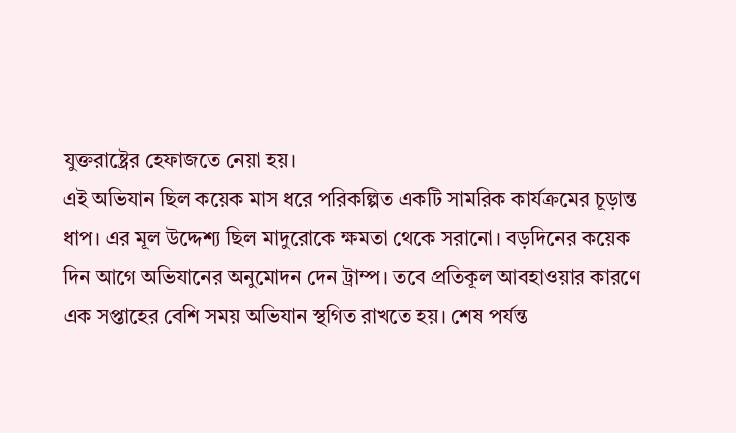যুক্তরাষ্ট্রের হেফাজতে নেয়া হয়।
এই অভিযান ছিল কয়েক মাস ধরে পরিকল্পিত একটি সামরিক কার্যক্রমের চূড়ান্ত ধাপ। এর মূল উদ্দেশ্য ছিল মাদুরোকে ক্ষমতা থেকে সরানো। বড়দিনের কয়েক দিন আগে অভিযানের অনুমোদন দেন ট্রাম্প। তবে প্রতিকূল আবহাওয়ার কারণে এক সপ্তাহের বেশি সময় অভিযান স্থগিত রাখতে হয়। শেষ পর্যন্ত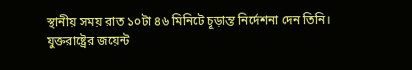স্থানীয় সময় রাত ১০টা ৪৬ মিনিটে চূড়ান্ত নির্দেশনা দেন তিনি।
যুক্তরাষ্ট্রের জয়েন্ট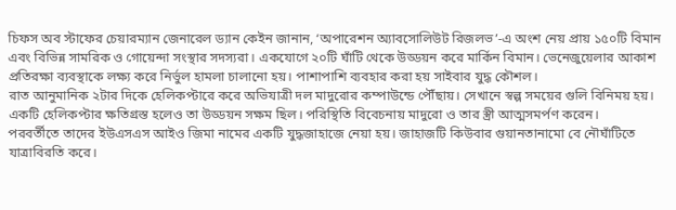চিফস অব স্টাফের চেয়ারম্যান জেনারেল ড্যান কেইন জানান, ‘অপারেশন অ্যাবসোলিউট রিজলভ’-এ অংশ নেয় প্রায় ১৫০টি বিমান এবং বিভিন্ন সামরিক ও গোয়েন্দা সংস্থার সদস্যরা। একযোগে ২০টি ঘাঁটি থেকে উড্ডয়ন করে মার্কিন বিমান। ভেনেজুয়েলার আকাশ প্রতিরক্ষা ব্যবস্থাকে লক্ষ্য করে নির্ভুল হামলা চালানো হয়। পাশাপাশি ব্যবহার করা হয় সাইবার যুদ্ধ কৌশল।
রাত আনুমানিক ২টার দিকে হেলিকপ্টারে করে অভিযাত্রী দল মাদুরোর কম্পাউন্ডে পৌঁছায়। সেখানে স্বল্প সময়ের গুলি বিনিময় হয়। একটি হেলিকপ্টার ক্ষতিগ্রস্ত হলেও তা উড্ডয়ন সক্ষম ছিল। পরিস্থিতি বিবেচনায় মাদুরো ও তার স্ত্রী আত্মসমর্পণ করেন।
পরবর্তীতে তাদের ইউএসএস আইও জিমা নামের একটি যুদ্ধজাহাজে নেয়া হয়। জাহাজটি কিউবার গুয়ানতানামো বে নৌঘাঁটিতে যাত্রাবিরতি করে।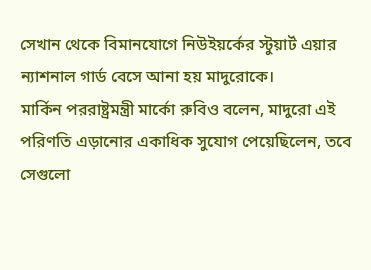সেখান থেকে বিমানযোগে নিউইয়র্কের স্টুয়ার্ট এয়ার ন্যাশনাল গার্ড বেসে আনা হয় মাদুরোকে।
মার্কিন পররাষ্ট্রমন্ত্রী মার্কো রুবিও বলেন, মাদুরো এই পরিণতি এড়ানোর একাধিক সুযোগ পেয়েছিলেন, তবে সেগুলো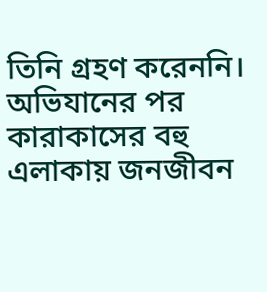তিনি গ্রহণ করেননি। অভিযানের পর কারাকাসের বহু এলাকায় জনজীবন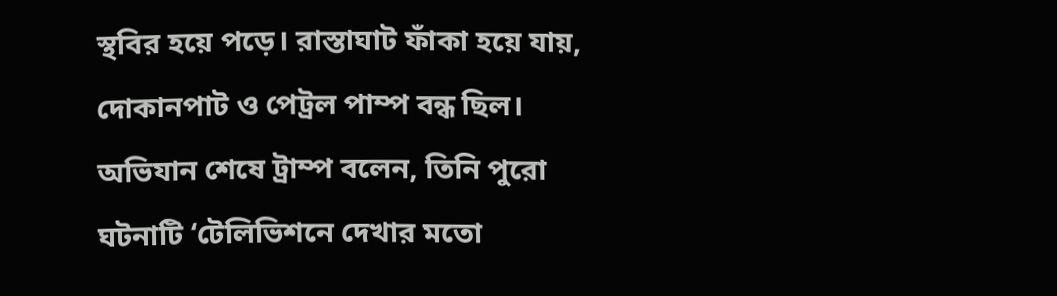স্থবির হয়ে পড়ে। রাস্তাঘাট ফাঁকা হয়ে যায়, দোকানপাট ও পেট্রল পাম্প বন্ধ ছিল।
অভিযান শেষে ট্রাম্প বলেন, তিনি পুরো ঘটনাটি ‘টেলিভিশনে দেখার মতো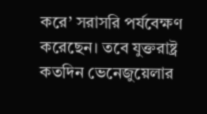করে’ সরাসরি পর্যবেক্ষণ করেছেন। তবে যুক্তরাষ্ট্র কতদিন ভেনেজুয়েলার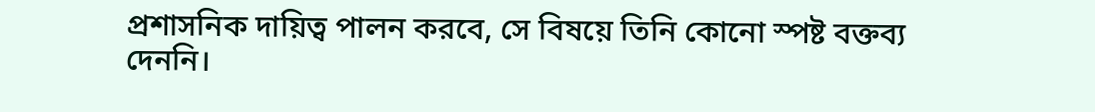প্রশাসনিক দায়িত্ব পালন করবে, সে বিষয়ে তিনি কোনো স্পষ্ট বক্তব্য দেননি।